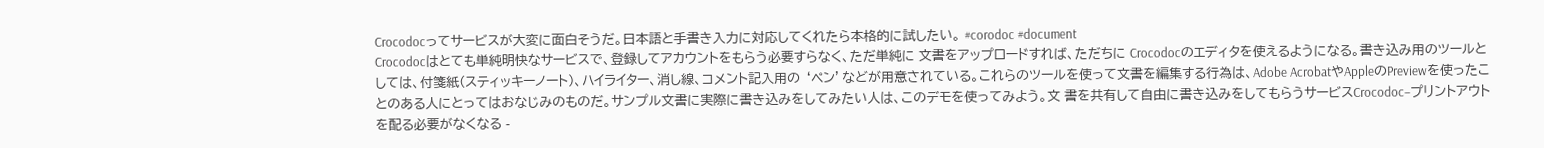Crocodocってサービスが大変に面白そうだ。日本語と手書き入力に対応してくれたら本格的に試したい。 #corodoc #document
Crocodocはとても単純明快なサービスで、登録してアカウントをもらう必要すらなく、ただ単純に 文書をアップロードすれば、ただちに Crocodocのエディタを使えるようになる。書き込み用のツールとしては、付箋紙(スティッキーノート)、ハイライター、消し線、コメント記入用の ‘ペン’などが用意されている。これらのツールを使って文書を編集する行為は、Adobe AcrobatやAppleのPreviewを使ったことのある人にとってはおなじみのものだ。サンプル文書に実際に書き込みをしてみたい人は、このデモを使ってみよう。文 書を共有して自由に書き込みをしてもらうサービスCrocodoc–プリントアウトを配る必要がなくなる -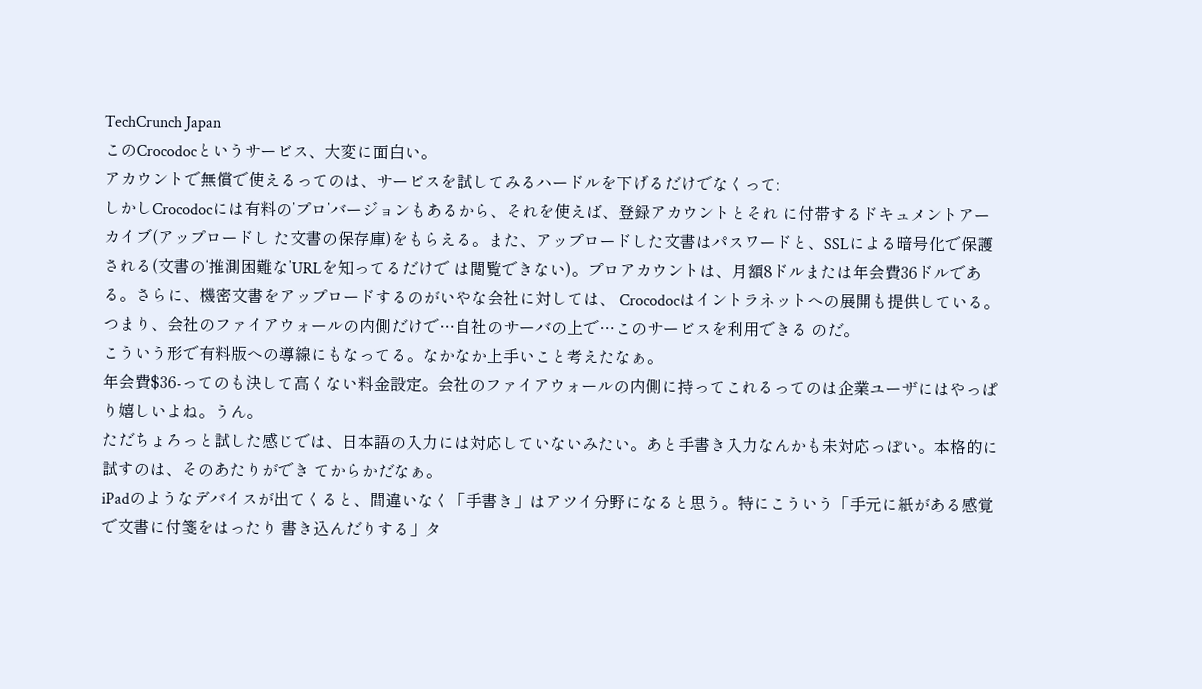TechCrunch Japan
このCrocodocというサービス、大変に面白い。
アカウントで無償で使えるってのは、サービスを試してみるハードルを下げるだけでなくって:
しかしCrocodocには有料の’プロ’バージョンもあるから、それを使えば、登録アカウントとそれ に付帯するドキュメントアーカイブ(アップロードし た文書の保存庫)をもらえる。また、アップロードした文書はパスワードと、SSLによる暗号化で保護される(文書の‘推測困難な’URLを知ってるだけで は閲覧できない)。プロアカウントは、月額8ドルまたは年会費36ドルである。さらに、機密文書をアップロードするのがいやな会社に対しては、 Crocodocはイントラネットへの展開も提供している。つまり、会社のファイアウォールの内側だけで…自社のサーバの上で…このサービスを利用できる のだ。
こういう形で有料版への導線にもなってる。なかなか上手いこと考えたなぁ。
年会費$36-ってのも決して高くない料金設定。会社のファイアウォールの内側に持ってこれるってのは企業ユーザにはやっぱり嬉しいよね。うん。
ただちょろっと試した感じでは、日本語の入力には対応していないみたい。あと手書き入力なんかも未対応っぽい。本格的に試すのは、そのあたりができ てからかだなぁ。
iPadのようなデバイスが出てくると、間違いなく「手書き」はアツイ分野になると思う。特にこういう「手元に紙がある感覚で文書に付箋をはったり 書き込んだりする」タ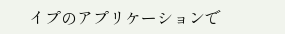イプのアプリケーションで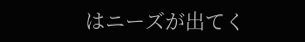はニーズが出てく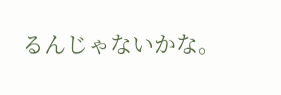るんじゃないかな。